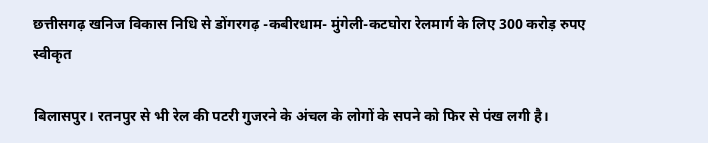छत्तीसगढ़ खनिज विकास निधि से डोंगरगढ़ -कबीरधाम- मुंगेली-कटघोरा रेलमार्ग के लिए 300 करोड़ रुपए स्वीकृत

बिलासपुर। रतनपुर से भी रेल की पटरी गुजरने के अंचल के लोगों के सपने को फिर से पंख लगी है।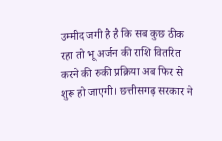उम्मीद जगी है है कि सब कुछ ठीक रहा तो भू अर्जन की राशि वितरित करने की रुकी प्रक्रिया अब फिर से शुरू हो जाएगी। छत्तीसगढ़ सरकार ने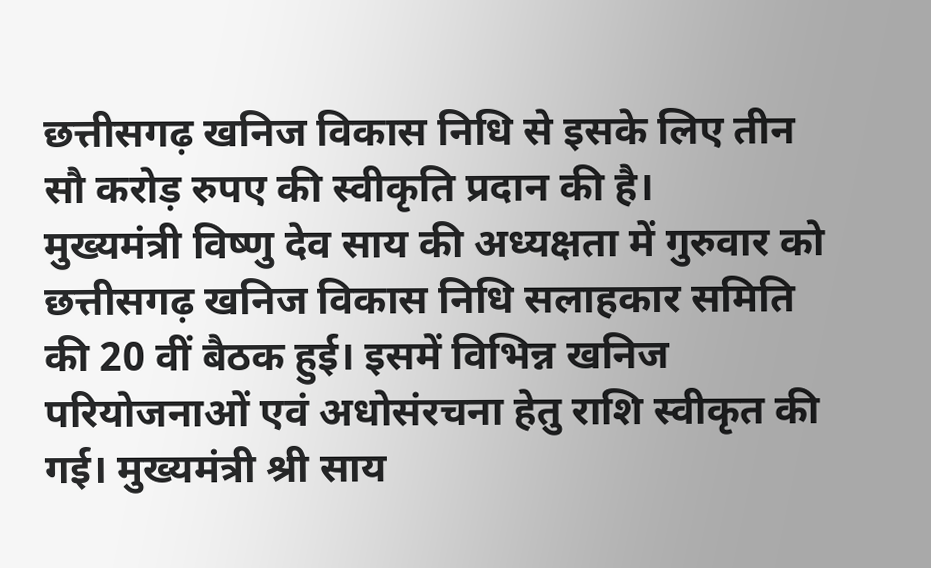छत्तीसगढ़ खनिज विकास निधि से इसके लिए तीन सौ करोड़ रुपए की स्वीकृति प्रदान की है।
मुख्यमंत्री विष्णु देव साय की अध्यक्षता में गुरुवार को छत्तीसगढ़ खनिज विकास निधि सलाहकार समिति की 20 वीं बैठक हुई। इसमें विभिन्न खनिज परियोजनाओं एवं अधोसंरचना हेतु राशि स्वीकृत की गई। मुख्यमंत्री श्री साय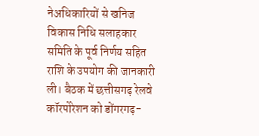नेअधिकारियों से खनिज विकास निधि सलाहकार समिति के पूर्व निर्णय सहित राशि के उपयोग की जानकारी ली। बैठक में छत्तीसगढ़ रेलवे कॉरपोरेशन को डोंगरगढ़-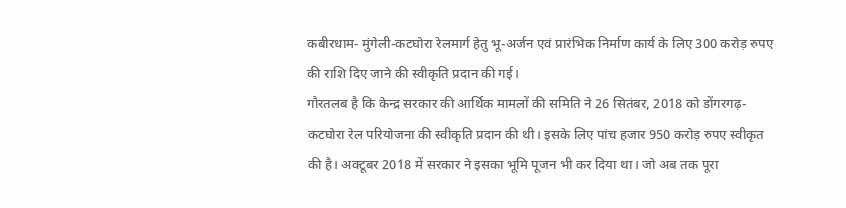कबीरधाम- मुंगेली-कटघोरा रेलमार्ग हेतु भू-अर्जन एवं प्रारंभिक निर्माण कार्य के लिए 300 करोड़ रुपए की राशि दिए जाने की स्वीकृति प्रदान की गई।
गौरतलब है कि केन्द्र सरकार की आर्थिक मामलों की समिति ने 26 सितंबर, 2018 को डोंगरगढ़- कटघोरा रेल परियोजना की स्वीकृति प्रदान की थी। इसके लिए पांच हजार 950 करोड़ रुपए स्वीकृत की है। अक्टूबर 2018 में सरकार ने इसका भूमि पूजन भी कर दिया था। जो अब तक पूरा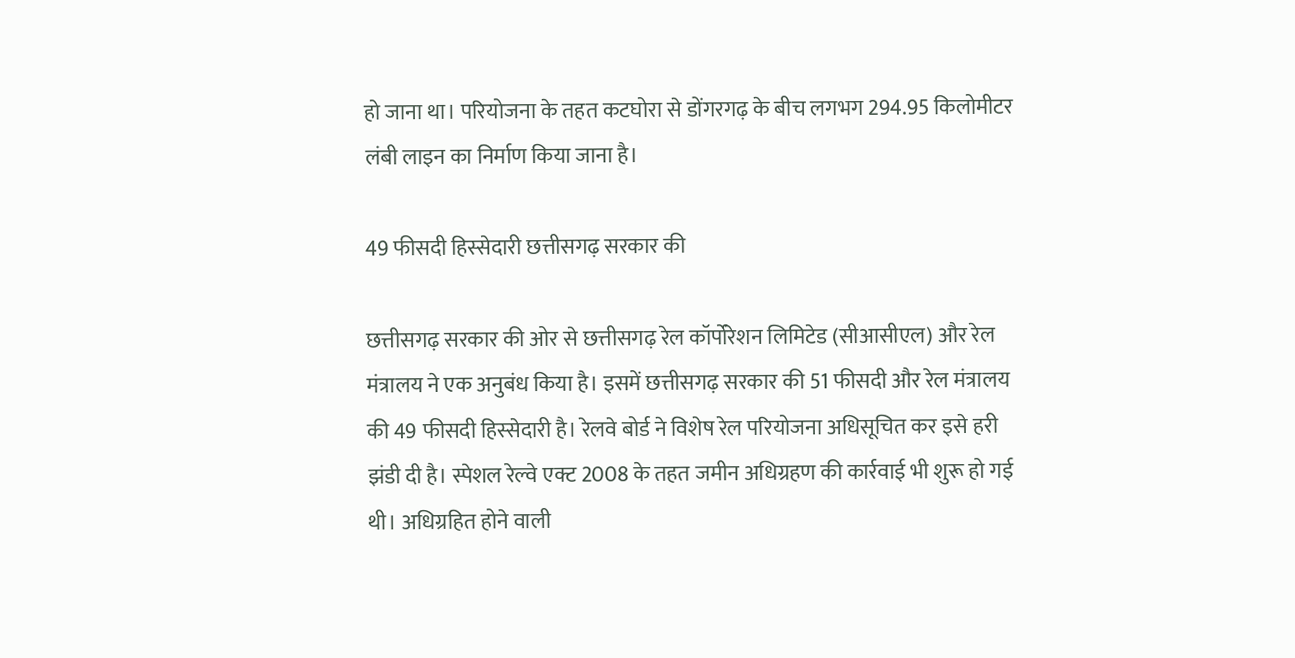हो जाना था। परियोजना के तहत कटघोरा से डोंगरगढ़ के बीच लगभग 294.95 किलोमीटर लंबी लाइन का निर्माण किया जाना है।

49 फीसदी हिस्सेदारी छत्तीसगढ़ सरकार की

छत्तीसगढ़ सरकार की ओर से छत्तीसगढ़ रेल कॉर्पोरेशन लिमिटेड (सीआसीएल) और रेल मंत्रालय ने एक अनुबंध किया है। इसमें छत्तीसगढ़ सरकार की 51 फीसदी और रेल मंत्रालय की 49 फीसदी हिस्सेदारी है। रेलवे बोर्ड ने विशेष रेल परियोजना अधिसूचित कर इसे हरी झंडी दी है। स्पेशल रेल्वे एक्ट 2008 के तहत जमीन अधिग्रहण की कार्रवाई भी शुरू हो गई थी। अधिग्रहित होने वाली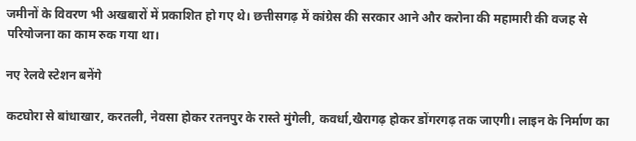जमीनों के विवरण भी अखबारों में प्रकाशित हो गए थे। छत्तीसगढ़ में कांग्रेस की सरकार आने और करोना की महामारी की वजह से परियोजना का काम रुक गया था।

नए रेलवे स्टेशन बनेंगे

कटघोरा से बांधाखार, करतली, नेवसा होकर रतनपुर के रास्ते मुंगेली, कवर्धा,खैरागढ़ होकर डोंगरगढ़ तक जाएगी। लाइन के निर्माण का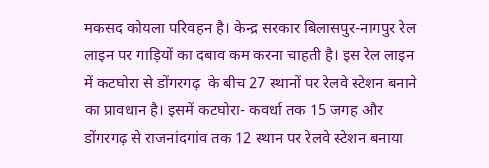मकसद कोयला परिवहन है। केन्द्र सरकार बिलासपुर-नागपुर रेल लाइन पर गाड़ियों का दबाव कम करना चाहती है। इस रेल लाइन में कटघोरा से डोंगरगढ़  के बीच 27 स्थानों पर रेलवे स्टेशन बनाने का प्रावधान है। इसमें कटघोरा- कवर्धा तक 15 जगह और डोंगरगढ़ से राजनांदगांव तक 12 स्थान पर रेलवे स्टेशन बनाया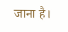जाना है।